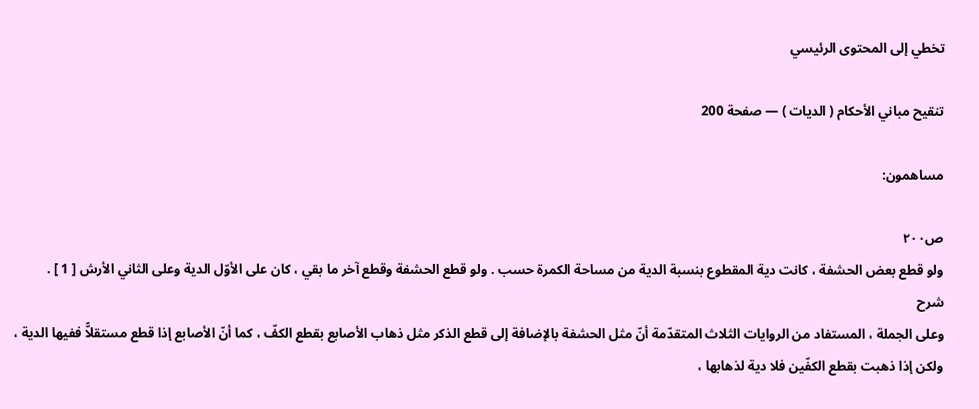تخطي إلى المحتوى الرئيسي

تنقيح مباني الأحكام ( الديات ) — صفحة 200

مساهمون:

ص٢٠٠
ولو قطع بعض الحشفة ، كانت دية المقطوع بنسبة الدية من مساحة الكمرة حسب . ولو قطع الحشفة وقطع آخر ما بقي ، كان على الأوّل الدية وعلى الثاني الأرش [ 1 ] .
شرح
وعلى الجملة ، المستفاد من الروايات الثلاث المتقدّمة أنّ مثل الحشفة بالإضافة إلى قطع الذكر مثل ذهاب الأصابع بقطع الكفّ ، كما أنّ الأصابع إذا قطع مستقلاًّ ففيها الدية ، ولكن إذا ذهبت بقطع الكفّين فلا دية لذهابها ،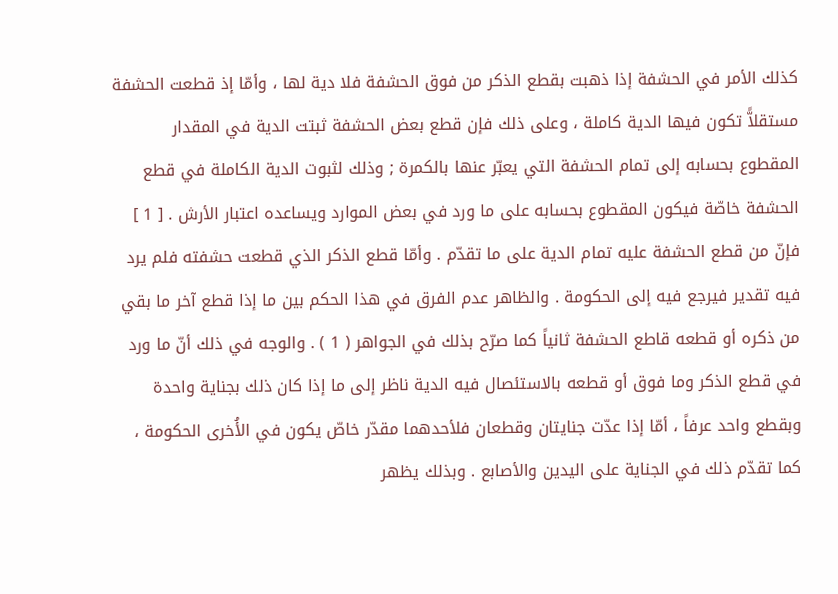كذلك الأمر في الحشفة إذا ذهبت بقطع الذكر من فوق الحشفة فلا دية لها ، وأمّا إذ قطعت الحشفة مستقلاًّ تكون فيها الدية كاملة ، وعلى ذلك فإن قطع بعض الحشفة ثبتت الدية في المقدار المقطوع بحسابه إلى تمام الحشفة التي يعبّر عنها بالكمرة ; وذلك لثبوت الدية الكاملة في قطع الحشفة خاصّة فيكون المقطوع بحسابه على ما ورد في بعض الموارد ويساعده اعتبار الأرش . [ 1 ] فإنّ من قطع الحشفة عليه تمام الدية على ما تقدّم . وأمّا قطع الذكر الذي قطعت حشفته فلم يرد فيه تقدير فيرجع فيه إلى الحكومة . والظاهر عدم الفرق في هذا الحكم بين ما إذا قطع آخر ما بقي من ذكره أو قطعه قاطع الحشفة ثانياً كما صرّح بذلك في الجواهر ( 1 ) . والوجه في ذلك أنّ ما ورد في قطع الذكر وما فوق أو قطعه بالاستئصال فيه الدية ناظر إلى ما إذا كان ذلك بجناية واحدة وبقطع واحد عرفاً ، أمّا إذا عدّت جنايتان وقطعان فلأحدهما مقدّر خاصّ يكون في الأُخرى الحكومة ، كما تقدّم ذلك في الجناية على اليدين والأصابع . وبذلك يظهر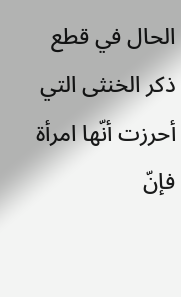الحال في قطع ذكر الخنثى التي أحرزت أنّها امرأة فإنّ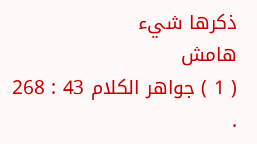ذكرها شيء
هامش
( 1 ) جواهر الكلام 43 : 268 .